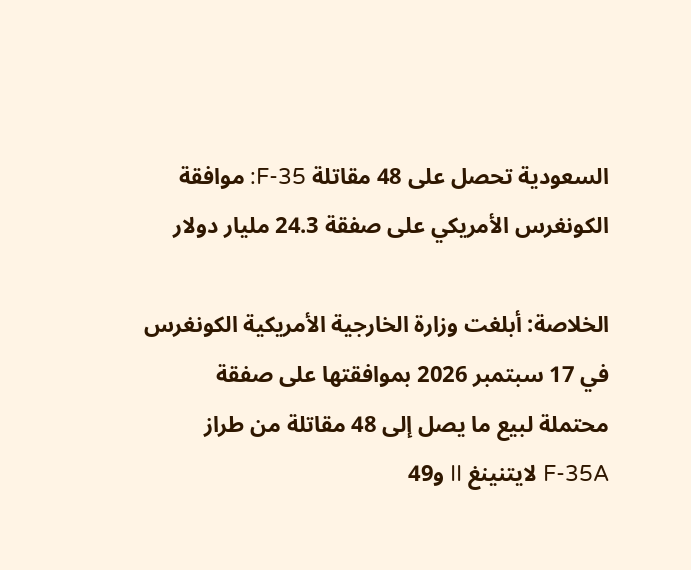السعودية تحصل على 48 مقاتلة F-35: موافقة الكونغرس الأمريكي على صفقة 24.3 مليار دولار

الخلاصة: أبلغت وزارة الخارجية الأمريكية الكونغرس في 17 سبتمبر 2026 بموافقتها على صفقة محتملة لبيع ما يصل إلى 48 مقاتلة من طراز F-35A لايتنينغ II و49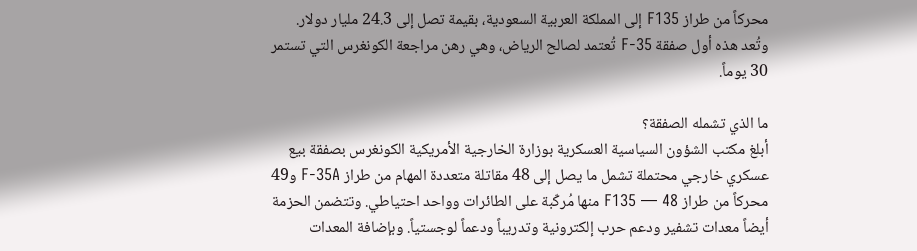محركاً من طراز F135 إلى المملكة العربية السعودية، بقيمة تصل إلى 24.3 مليار دولار. وتُعد هذه أول صفقة F-35 تُعتمد لصالح الرياض، وهي رهن مراجعة الكونغرس التي تستمر 30 يوماً.

ما الذي تشمله الصفقة؟
أبلغ مكتب الشؤون السياسية العسكرية بوزارة الخارجية الأمريكية الكونغرس بصفقة بيع عسكري خارجي محتملة تشمل ما يصل إلى 48 مقاتلة متعددة المهام من طراز F-35A و49 محركاً من طراز F135 — 48 منها مُركّبة على الطائرات وواحد احتياطي. وتتضمن الحزمة أيضاً معدات تشفير ودعم حرب إلكترونية وتدريباً ودعماً لوجستياً. وبإضافة المعدات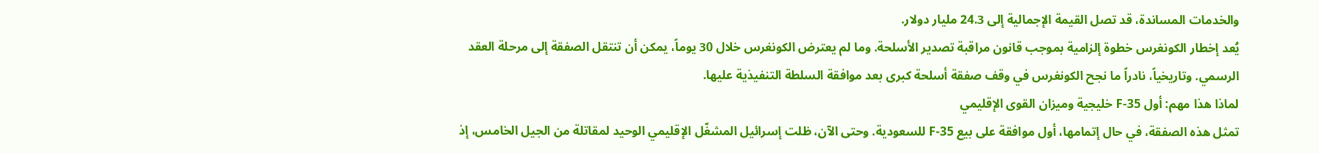والخدمات المساندة، قد تصل القيمة الإجمالية إلى 24.3 مليار دولار.
يُعد إخطار الكونغرس خطوة إلزامية بموجب قانون مراقبة تصدير الأسلحة. وما لم يعترض الكونغرس خلال 30 يوماً، يمكن أن تنتقل الصفقة إلى مرحلة العقد الرسمي. وتاريخياً، نادراً ما نجح الكونغرس في وقف صفقة أسلحة كبرى بعد موافقة السلطة التنفيذية عليها.
لماذا هذا مهم: أول F-35 خليجية وميزان القوى الإقليمي
تمثل هذه الصفقة، في حال إتمامها، أول موافقة على بيع F-35 للسعودية. وحتى الآن، ظلت إسرائيل المشغّل الإقليمي الوحيد لمقاتلة من الجيل الخامس، إذ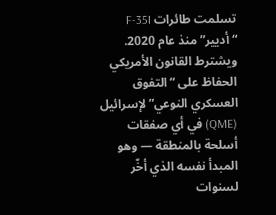تسلمت طائرات F-35I “أديير” منذ عام 2020. ويشترط القانون الأمريكي الحفاظ على “التفوق العسكري النوعي” لإسرائيل (QME) في أي صفقات أسلحة بالمنطقة — وهو المبدأ نفسه الذي أخّر لسنوات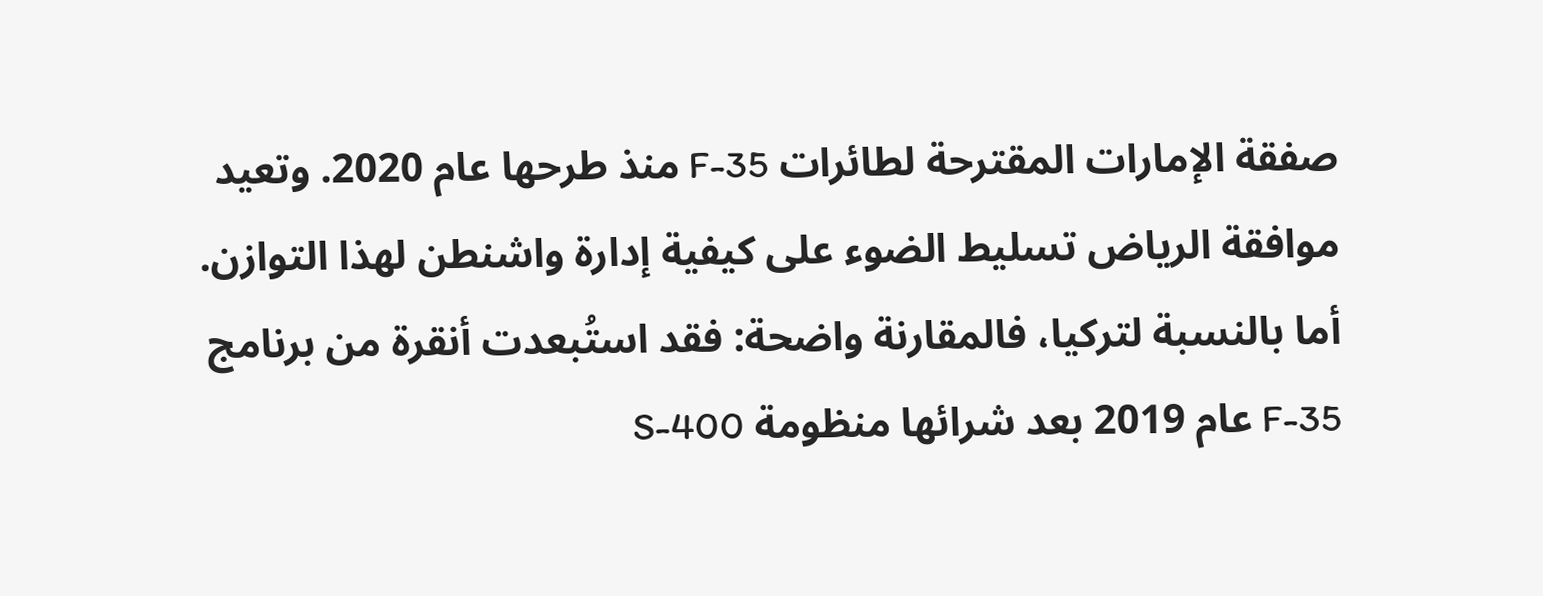صفقة الإمارات المقترحة لطائرات F-35 منذ طرحها عام 2020. وتعيد موافقة الرياض تسليط الضوء على كيفية إدارة واشنطن لهذا التوازن.
أما بالنسبة لتركيا، فالمقارنة واضحة: فقد استُبعدت أنقرة من برنامج F-35 عام 2019 بعد شرائها منظومة S-400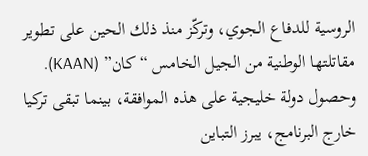الروسية للدفاع الجوي، وتركّز منذ ذلك الحين على تطوير مقاتلتها الوطنية من الجيل الخامس “كان” (KAAN). وحصول دولة خليجية على هذه الموافقة، بينما تبقى تركيا خارج البرنامج، يبرز التباين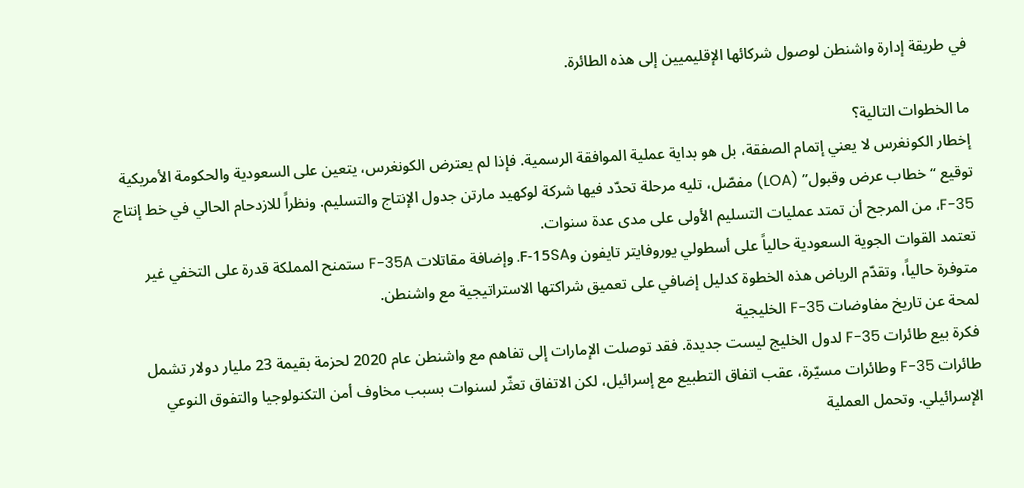في طريقة إدارة واشنطن لوصول شركائها الإقليميين إلى هذه الطائرة.

ما الخطوات التالية؟
إخطار الكونغرس لا يعني إتمام الصفقة، بل هو بداية عملية الموافقة الرسمية. فإذا لم يعترض الكونغرس، يتعين على السعودية والحكومة الأمريكية توقيع “خطاب عرض وقبول” (LOA) مفصّل، تليه مرحلة تحدّد فيها شركة لوكهيد مارتن جدول الإنتاج والتسليم. ونظراً للازدحام الحالي في خط إنتاج F-35، من المرجح أن تمتد عمليات التسليم الأولى على مدى عدة سنوات.
تعتمد القوات الجوية السعودية حالياً على أسطولي يوروفايتر تايفون وF-15SA. وإضافة مقاتلات F-35A ستمنح المملكة قدرة على التخفي غير متوفرة حالياً، وتقدّم الرياض هذه الخطوة كدليل إضافي على تعميق شراكتها الاستراتيجية مع واشنطن.
لمحة عن تاريخ مفاوضات F-35 الخليجية
فكرة بيع طائرات F-35 لدول الخليج ليست جديدة. فقد توصلت الإمارات إلى تفاهم مع واشنطن عام 2020 لحزمة بقيمة 23 مليار دولار تشمل طائرات F-35 وطائرات مسيّرة، عقب اتفاق التطبيع مع إسرائيل، لكن الاتفاق تعثّر لسنوات بسبب مخاوف أمن التكنولوجيا والتفوق النوعي الإسرائيلي. وتحمل العملية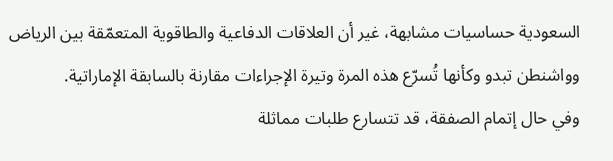السعودية حساسيات مشابهة، غير أن العلاقات الدفاعية والطاقوية المتعمّقة بين الرياض وواشنطن تبدو وكأنها تُسرّع هذه المرة وتيرة الإجراءات مقارنة بالسابقة الإماراتية.
وفي حال إتمام الصفقة، قد تتسارع طلبات مماثلة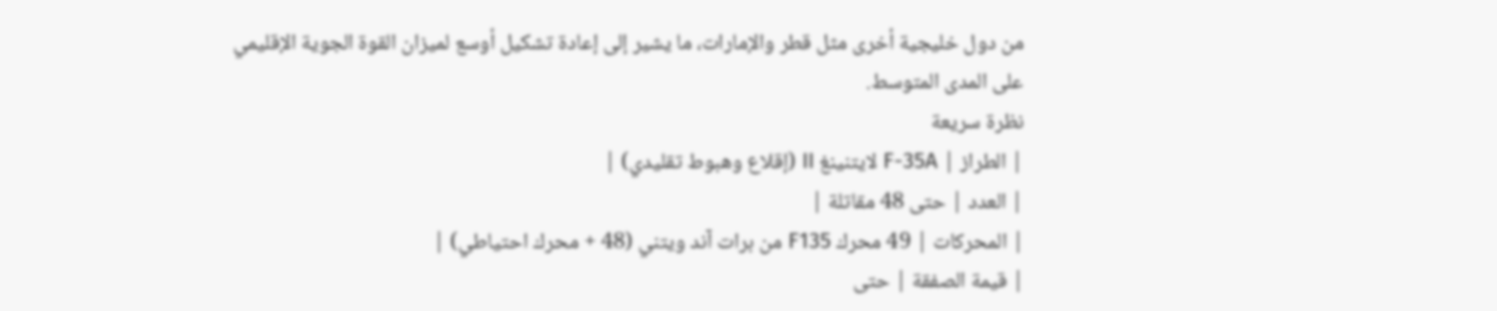من دول خليجية أخرى مثل قطر والإمارات، ما يشير إلى إعادة تشكيل أوسع لميزان القوة الجوية الإقليمي على المدى المتوسط.
نظرة سريعة
| الطراز | F-35A لايتنينغ II (إقلاع وهبوط تقليدي) |
| العدد | حتى 48 مقاتلة |
| المحركات | 49 محرك F135 من برات آند ويتني (48 + محرك احتياطي) |
| قيمة الصفقة | حتى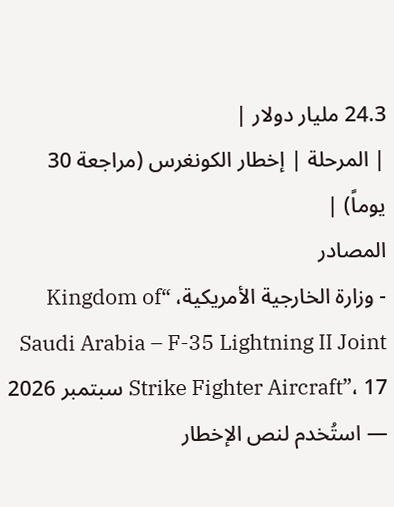24.3 مليار دولار |
| المرحلة | إخطار الكونغرس (مراجعة 30 يوماً) |
المصادر
- وزارة الخارجية الأمريكية، “Kingdom of Saudi Arabia – F-35 Lightning II Joint Strike Fighter Aircraft”، 17 سبتمبر 2026 — استُخدم لنص الإخطار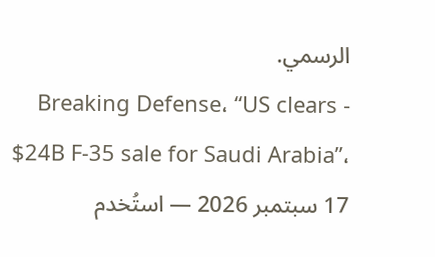الرسمي.
- Breaking Defense، “US clears $24B F-35 sale for Saudi Arabia”، 17 سبتمبر 2026 — استُخدم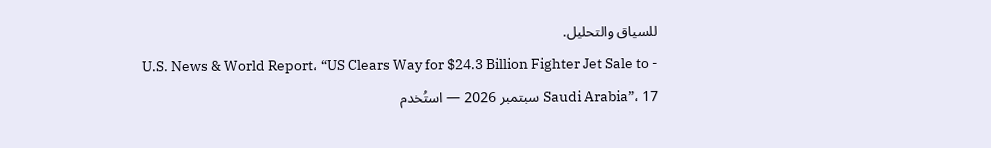للسياق والتحليل.
- U.S. News & World Report، “US Clears Way for $24.3 Billion Fighter Jet Sale to Saudi Arabia”، 17 سبتمبر 2026 — استُخدم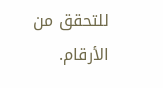للتحقق من الأرقام.